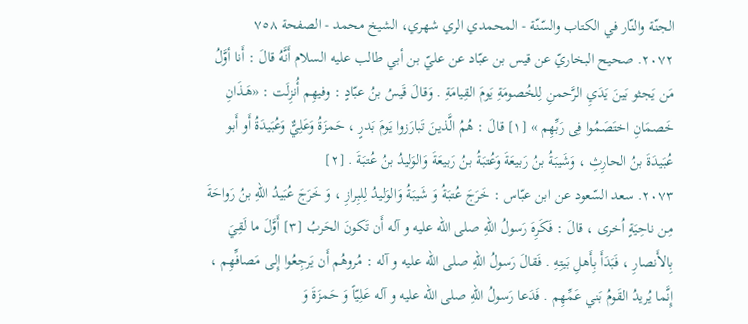الجنّة والنّار في الکتاب والسّنّة - المحمدي الري شهري، الشيخ محمد - الصفحة ٧٥٨
٢٠٧٢. صحيح البخاريّ عن قيس بن عبّاد عن عليّ بن أبي طالب عليه السلام أَنَّهُ قالَ : أَنا أوَّلُ مَن يَجثو بَينَ يَدَيِ الرَّحمنِ لِلخُصومَةِ يَومَ القِيامَةِ . وَقالَ قَيسُ بنُ عبّادٍ : وفيهِم أُنزِلَت : «هَـذَانِ خَصمَانِ اختَصَمُوا فِى رَبِّهِم » [١] قالَ : هُمُ الَّذينَ تَبارَزوا يَومَ بَدرٍ ، حَمزَةُ وَعَلِيٌّ وَعُبَيدَةُ أَو أَبو عُبَيدَةَ بنُ الحارِثِ ، وَشَيبَةُ بنُ رَبيعَةَ وَعُتبَةُ بنُ رَبيعَةَ وَالوَليدُ بنُ عُتبَةَ . [٢]
٢٠٧٣. سعد السّعود عن ابن عبّاس : خَرَجَ عُتبَةُ وَ شَيبَةُ وَالوَليدُ لِلبِرازِ ، وَ خَرَجَ عُبَيدُ اللّهِ بنُ رَواحَةَ مِن ناحِيَةٍ اُخرى ، قالَ : فَكَرِهَ رَسولُ اللّهِ صلى الله عليه و آله أَن تَكونَ الحَربُ [٣] أَوَّلَ ما لَقِيَ بِالأَنصارِ ، فَبَدَأَ بِأَهلِ بَيتِهِ . فَقالَ رَسولُ اللّهِ صلى الله عليه و آله : مُروهُم أَن يَرجِعُوا إِلى مَصافِّهِم ، إِنَّما يُريدُ القَومُ بَني عَمِّهِم . فَدَعا رَسولُ اللّهِ صلى الله عليه و آله عَلِيّاً وَ حَمزَةَ وَ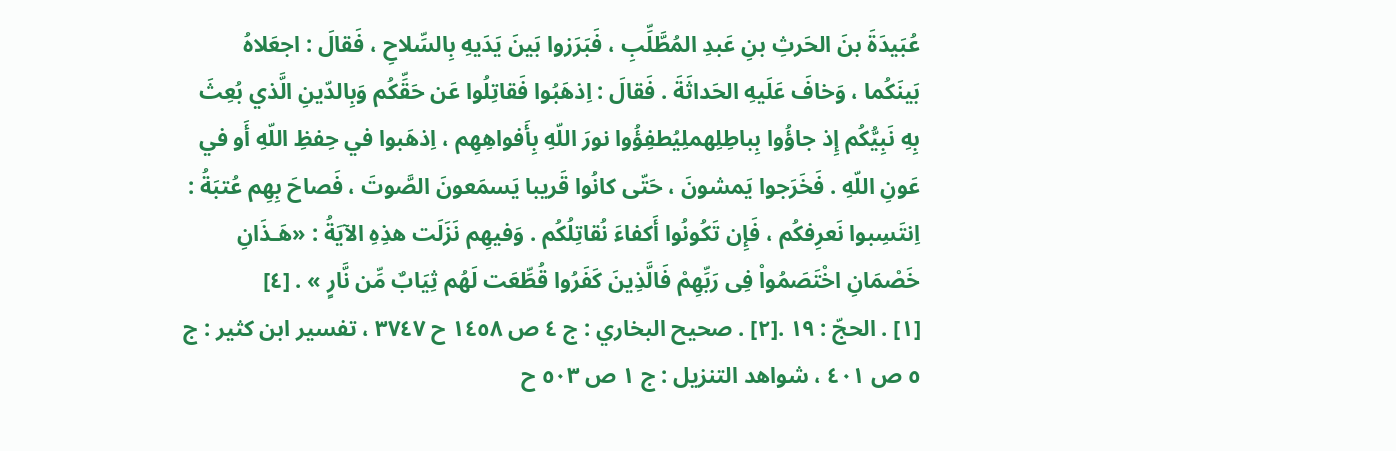عُبَيدَةَ بنَ الحَرثِ بنِ عَبدِ المُطَّلِّبِ ، فَبَرَزوا بَينَ يَدَيهِ بِالسِّلاحِ ، فَقالَ : اجعَلاهُ بَينَكُما ، وَخافَ عَلَيهِ الحَداثَةَ . فَقالَ : اِذهَبُوا فَقاتِلُوا عَن حَقِّكُم وَبِالدّينِ الَّذي بُعِثَ بِهِ نَبِيُّكُم إِذ جاؤُوا بِباطِلِهملِيُطفِؤُوا نورَ اللّهِ بِأَفواهِهِم ، اِذهَبوا في حِفظِ اللّهِ أَو في عَونِ اللّهِ . فَخَرَجوا يَمشونَ ، حَتّى كانُوا قَريبا يَسمَعونَ الصَّوتَ ، فَصاحَ بِهِم عُتبَةُ : اِنتَسِبوا نَعرِفكُم ، فَإِن تَكُونُوا أَكفاءَ نُقاتِلُكُم . وَفيهِم نَزَلَت هذِهِ الآيَةُ : «هَـذَانِ خَصْمَانِ اخْتَصَمُواْ فِى رَبِّهِمْ فَالَّذِينَ كَفَرُوا قُطِّعَت لَهُم ثِيَابٌ مِّن نَّارٍ » . [٤]
[١] . الحجّ : ١٩ .[٢] . صحيح البخاري : ج ٤ ص ١٤٥٨ ح ٣٧٤٧ ، تفسير ابن كثير : ج ٥ ص ٤٠١ ، شواهد التنزيل : ج ١ ص ٥٠٣ ح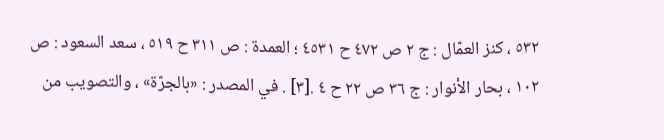٥٣٢ ، كنز العمّال : ج ٢ ص ٤٧٢ ح ٤٥٣١ ؛ العمدة : ص ٣١١ ح ٥١٩ ، سعد السعود : ص ١٠٢ ، بحار الأنوار : ج ٣٦ ص ٢٢ ح ٤ .[٣] . في المصدر : «بالجرّة» ، والتصويب من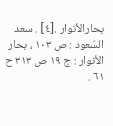بحارالأنوار .[٤] . سعد السّعود : ص ١٠٣ ، بحار الأنوار : ج ١٩ ص ٣١٣ ح ٦١ .